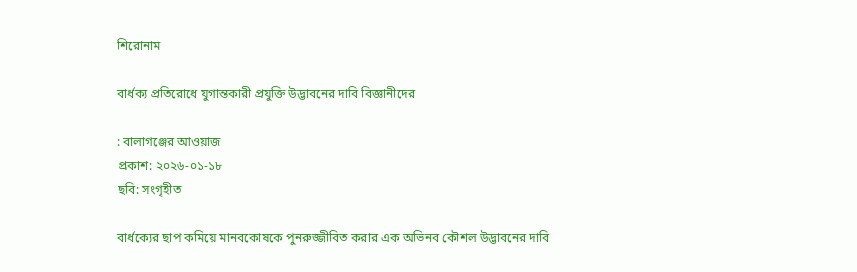শিরোনাম

বার্ধক্য প্রতিরোধে যুগান্তকারী প্রযুক্তি উদ্ভাবনের দাবি বিজ্ঞানীদের

: বালাগঞ্জের আওয়াজ
প্রকাশ: ২০২৬-০১-১৮
ছবি: সংগৃহীত

বার্ধক্যের ছাপ কমিয়ে মানবকোষকে পুনরুজ্জীবিত করার এক অভিনব কৌশল উদ্ভাবনের দাবি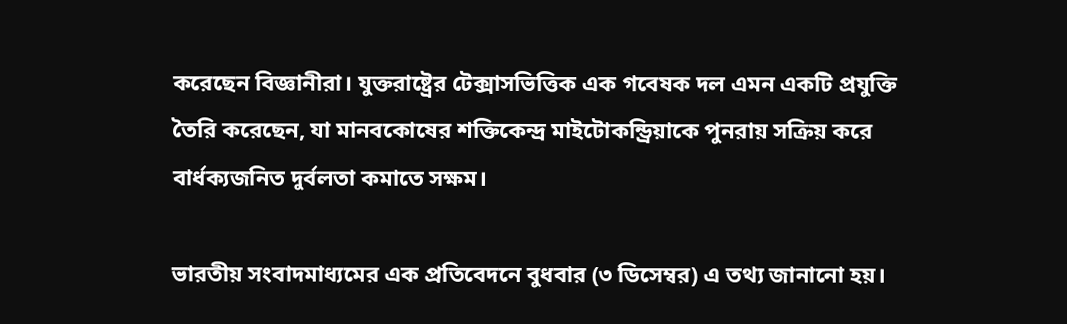করেছেন বিজ্ঞানীরা। যুক্তরাষ্ট্রের টেক্সাসভিত্তিক এক গবেষক দল এমন একটি প্রযুক্তি তৈরি করেছেন, যা মানবকোষের শক্তিকেন্দ্র মাইটোকন্ড্রিয়াকে পুনরায় সক্রিয় করে বার্ধক্যজনিত দুর্বলতা কমাতে সক্ষম।

ভারতীয় সংবাদমাধ্যমের এক প্রতিবেদনে বুধবার (৩ ডিসেম্বর) এ তথ্য জানানো হয়।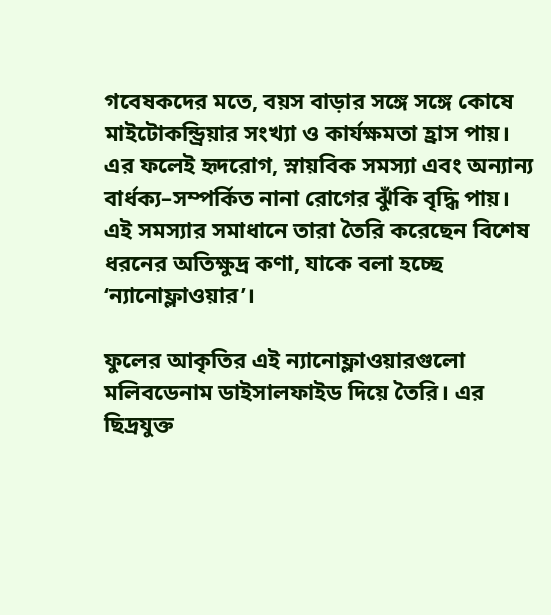গবেষকদের মতে, বয়স বাড়ার সঙ্গে সঙ্গে কোষে মাইটোকন্ড্রিয়ার সংখ্যা ও কার্যক্ষমতা হ্রাস পায়। এর ফলেই হৃদরোগ, স্নায়বিক সমস্যা এবং অন্যান্য বার্ধক্য–সম্পর্কিত নানা রোগের ঝুঁকি বৃদ্ধি পায়। এই সমস্যার সমাধানে তারা তৈরি করেছেন বিশেষ ধরনের অতিক্ষুদ্র কণা, যাকে বলা হচ্ছে ‘ন্যানোফ্লাওয়ার’।

ফুলের আকৃতির এই ন্যানোফ্লাওয়ারগুলো মলিবডেনাম ডাইসালফাইড দিয়ে তৈরি। এর ছিদ্রযুক্ত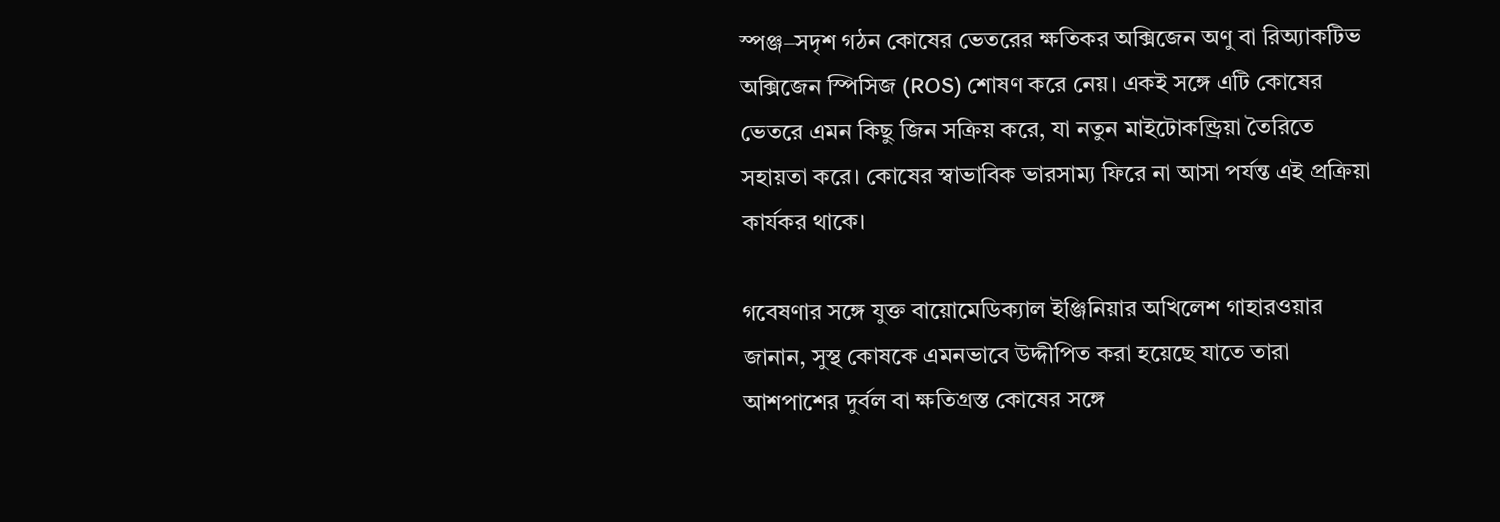স্পঞ্জ–সদৃশ গঠন কোষের ভেতরের ক্ষতিকর অক্সিজেন অণু বা রিঅ্যাকটিভ অক্সিজেন স্পিসিজ (ROS) শোষণ করে নেয়। একই সঙ্গে এটি কোষের ভেতরে এমন কিছু জিন সক্রিয় করে, যা নতুন মাইটোকন্ড্রিয়া তৈরিতে সহায়তা করে। কোষের স্বাভাবিক ভারসাম্য ফিরে না আসা পর্যন্ত এই প্রক্রিয়া কার্যকর থাকে।

গবেষণার সঙ্গে যুক্ত বায়োমেডিক্যাল ইঞ্জিনিয়ার অখিলেশ গাহারওয়ার জানান, সুস্থ কোষকে এমনভাবে উদ্দীপিত করা হয়েছে যাতে তারা আশপাশের দুর্বল বা ক্ষতিগ্রস্ত কোষের সঙ্গে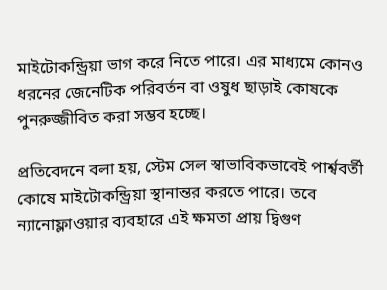মাইটোকন্ড্রিয়া ভাগ করে নিতে পারে। এর মাধ্যমে কোনও ধরনের জেনেটিক পরিবর্তন বা ওষুধ ছাড়াই কোষকে পুনরুজ্জীবিত করা সম্ভব হচ্ছে।

প্রতিবেদনে বলা হয়, স্টেম সেল স্বাভাবিকভাবেই পার্শ্ববর্তী কোষে মাইটোকন্ড্রিয়া স্থানান্তর করতে পারে। তবে ন্যানোফ্লাওয়ার ব্যবহারে এই ক্ষমতা প্রায় দ্বিগুণ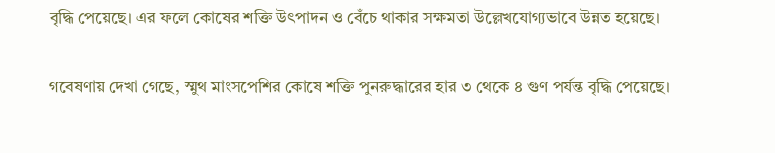বৃদ্ধি পেয়েছে। এর ফলে কোষের শক্তি উৎপাদন ও বেঁচে থাকার সক্ষমতা উল্লেখযোগ্যভাবে উন্নত হয়েছে।

গবেষণায় দেখা গেছে, স্মুথ মাংসপেশির কোষে শক্তি পুনরুদ্ধারের হার ৩ থেকে ৪ গুণ পর্যন্ত বৃদ্ধি পেয়েছে।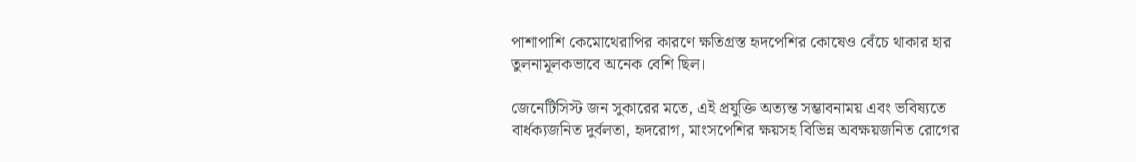পাশাপাশি কেমোথেরাপির কারণে ক্ষতিগ্রস্ত হৃদপেশির কোষেও বেঁচে থাকার হার তুলনামূলকভাবে অনেক বেশি ছিল।

জেনেটিসিস্ট জন সুকারের মতে, এই প্রযুক্তি অত্যন্ত সম্ভাবনাময় এবং ভবিষ্যতে বার্ধক্যজনিত দুর্বলতা, হৃদরোগ, মাংসপেশির ক্ষয়সহ বিভিন্ন অবক্ষয়জনিত রোগের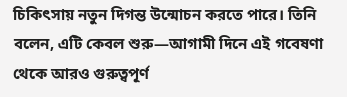চিকিৎসায় নতুন দিগন্ত উন্মোচন করতে পারে। তিনি বলেন, এটি কেবল শুরু—আগামী দিনে এই গবেষণা থেকে আরও গুরুত্বপূর্ণ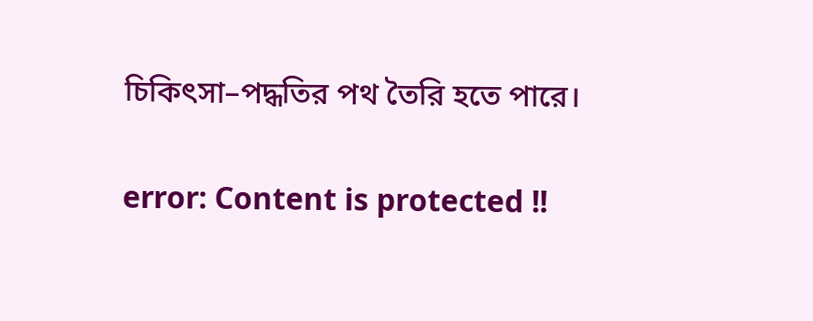চিকিৎসা–পদ্ধতির পথ তৈরি হতে পারে।

error: Content is protected !!